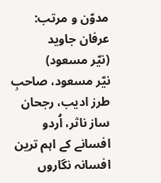مدوّن و مرتب: عرفان جاوید
(نیّر مسعود)
نیّر مسعود، صاحبِ طرز ادیب، رجحان ساز ناثر، اُردو افسانے کے اہم ترین افسانہ نگاروں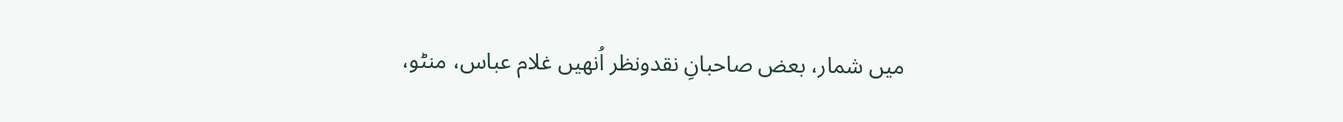میں شمار، بعض صاحبانِ نقدونظر اُنھیں غلام عباس، منٹو،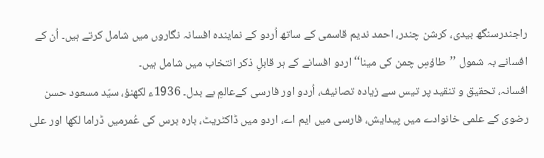راجندرسنگھ بیدی، کرشن چندر، احمد ندیم قاسمی کے ساتھ اُردو کے نمایندہ افسانہ نگاروں میں شامل کرتے ہیں۔ اُن کے افسانے بہ شمول ’’طاؤسِ چمن کی مینا‘‘ اردو افسانے کے ہر قابلِ ذکر انتخاب میں شامل ہیں۔
افسانہ، تحقیق و تنقید پر تیس سے زیادہ تصانیف، اُردو اور فارسی کےعالمِ بے بدل۔ 1936ء لکھنؤ، سیّد مسعود حسن رضوی کے علمی خانوادے میں پیدایش، فارسی میں ایم اے، اردو میں ڈاکٹریٹ، بارہ برس کی عُمرمیں ڈراما لکھا اور علی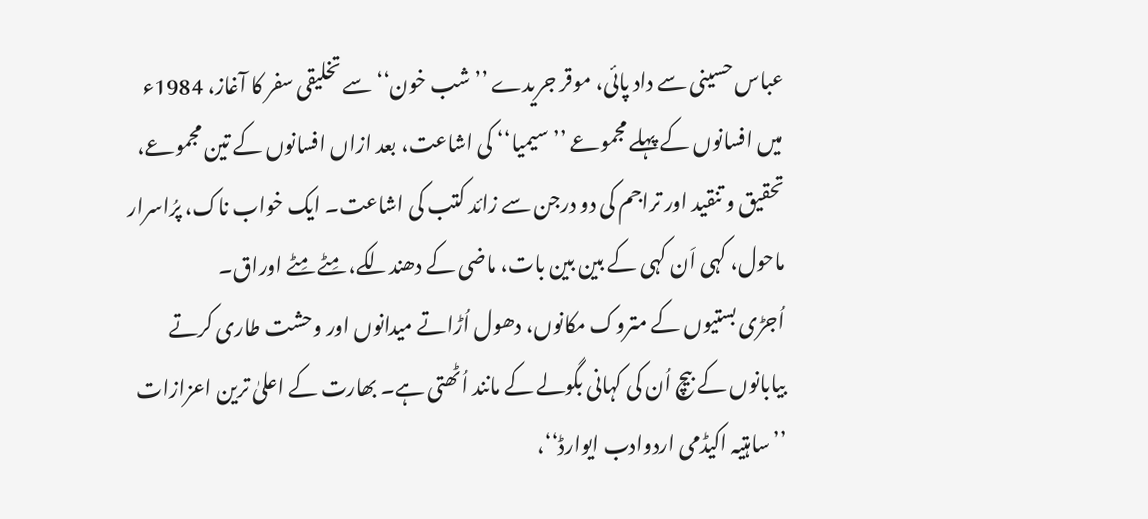عباس حسینی سے داد پائی، موقر جریدے ’’شب خون‘‘ سے تخلیقی سفر کا آغاز، 1984ء میں افسانوں کے پہلے مجموعے ’’سیمیا‘‘ کی اشاعت، بعد ازاں افسانوں کے تین مجموعے، تحقیق و تنقید اور تراجم کی دو درجن سے زائد کتب کی اشاعت۔ ایک خواب ناک، پرُاسرار ماحول، کہی اَن کہی کے بین بین بات، ماضی کے دھندلکے، مِٹے مِٹے اوراق۔
اُجڑی بستیوں کے متروک مکانوں، دھول اُڑاتے میدانوں اور وحشت طاری کرتے بیابانوں کے بیچ اُن کی کہانی بگولے کے مانند اُٹھتی ہے۔ بھارت کے اعلیٰ ترین اعزازات ’’ساہتیہ اکیڈمی اردوادب ایوارڈ‘‘،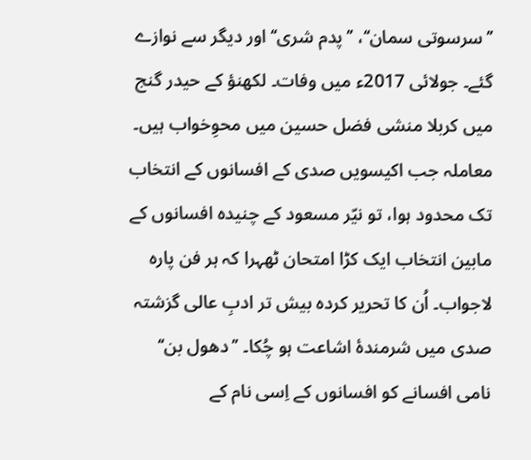’’سرسوتی سمان‘‘، ’’پدم شری‘‘ اور دیگر سے نوازے گئے۔ جولائی 2017ء میں وفات۔ لکھنؤ کے حیدر گنج میں کربلا منشی فضل حسین میں محوِخواب ہیں۔
معاملہ جب اکیسویں صدی کے افسانوں کے انتخاب تک محدود ہوا، تو نیّر مسعود کے چنیدہ افسانوں کے مابین انتخاب ایک کڑا امتحان ٹھہرا کہ ہر فن پارہ لاجواب۔ اُن کا تحریر کردہ بیش تر ادبِ عالی گزشتہ صدی میں شرمندۂ اشاعت ہو چُکا۔ ’’دھول بن‘‘ نامی افسانے کو افسانوں کے اِسی نام کے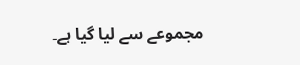مجموعے سے لیا گیا ہے۔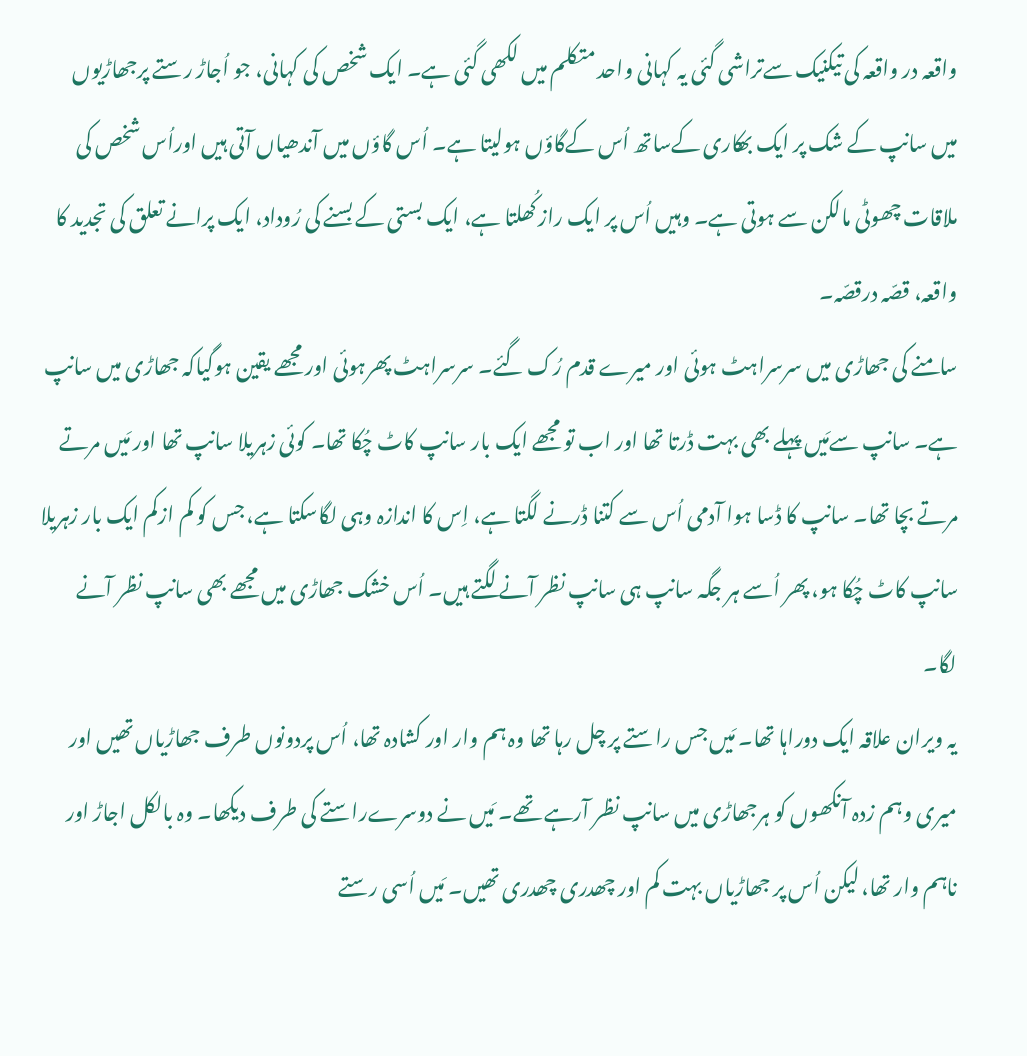واقعہ در واقعہ کی تیکنیک سےتراشی گئی یہ کہانی واحد متکلم میں لکھی گئی ہے۔ ایک شخص کی کہانی، جو اُجاڑ رستے پرجھاڑیوں میں سانپ کے شک پر ایک بھکاری کےساتھ اُس کےگاؤں ہولیتا ہے۔ اُس گاؤں میں آندھیاں آتی ہیں اوراُس شخص کی ملاقات چھوٹی مالکن سے ہوتی ہے۔ وہیں اُس پر ایک راز کُھلتا ہے، ایک بستی کے بسنے کی رُوداد، ایک پرانے تعلق کی تجدید کا واقعہ، قصّہ درقصّہ۔
سامنے کی جھاڑی میں سرسراہٹ ہوئی اور میرے قدم رُک گئے۔ سرسراہٹ پھرہوئی اور مجھے یقین ہوگیاکہ جھاڑی میں سانپ ہے۔ سانپ سےمَیں پہلے بھی بہت ڈرتا تھا اور اب تو مجھے ایک بار سانپ کاٹ چُکا تھا۔ کوئی زہریلا سانپ تھا اور مَیں مرتے مرتے بچا تھا۔ سانپ کا ڈسا ہوا آدمی اُس سے کتنا ڈرنے لگتا ہے، اِس کا اندازہ وہی لگاسکتا ہے، جس کو کم ازکم ایک بار زہریلا سانپ کاٹ چُکا ہو، پھر اُسے ہر جگہ سانپ ہی سانپ نظر آنے لگتے ہیں۔ اُس خشک جھاڑی میں مجھے بھی سانپ نظر آنے لگا۔
یہ ویران علاقہ ایک دوراہا تھا۔ مَیں جس راستے پر چل رہا تھا وہ ہم وار اور کشادہ تھا، اُس پردونوں طرف جھاڑیاں تھیں اور میری وہم زدہ آنکھوں کو ہرجھاڑی میں سانپ نظر آرہے تھے۔ مَیں نے دوسرےراستے کی طرف دیکھا۔ وہ بالکل اجاڑ اور ناہم وار تھا، لیکن اُس پر جھاڑیاں بہت کم اور چھدری چھدری تھیں۔ مَیں اُسی رستے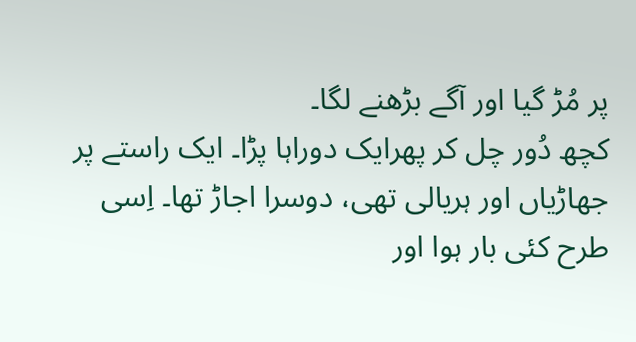پر مُڑ گیا اور آگے بڑھنے لگا۔
کچھ دُور چل کر پھرایک دوراہا پڑا۔ ایک راستے پر جھاڑیاں اور ہریالی تھی، دوسرا اجاڑ تھا۔ اِسی طرح کئی بار ہوا اور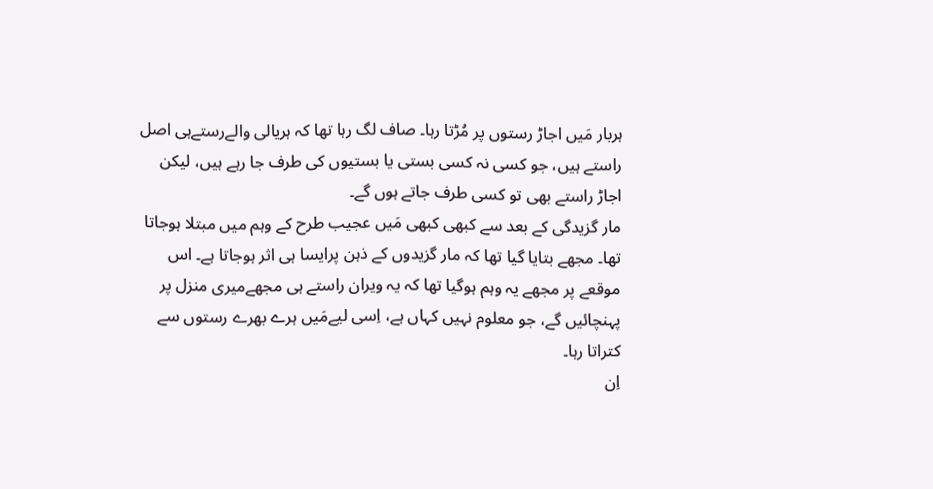ہربار مَیں اجاڑ رستوں پر مُڑتا رہا۔ صاف لگ رہا تھا کہ ہریالی والےرستےہی اصل راستے ہیں، جو کسی نہ کسی بستی یا بستیوں کی طرف جا رہے ہیں، لیکن اجاڑ راستے بھی تو کسی طرف جاتے ہوں گے۔
مار گزیدگی کے بعد سے کبھی کبھی مَیں عجیب طرح کے وہم میں مبتلا ہوجاتا تھا۔ مجھے بتایا گیا تھا کہ مار گزیدوں کے ذہن پرایسا ہی اثر ہوجاتا ہے۔ اس موقعے پر مجھے یہ وہم ہوگیا تھا کہ یہ ویران راستے ہی مجھےمیری منزل پر پہنچائیں گے، جو معلوم نہیں کہاں ہے، اِسی لیےمَیں ہرے بھرے رستوں سے کتراتا رہا۔
اِن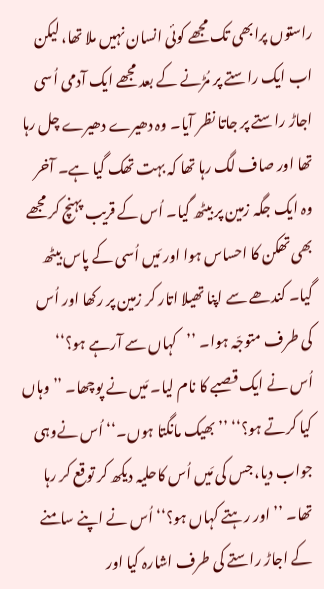راستوں پرابھی تک مجھے کوئی انسان نہیں ملا تھا، لیکن اب ایک راستے پر مُڑنے کے بعد مجھے ایک آدمی اُسی اجاڑ راستے پر جاتا نظر آیا۔ وہ دھیرے دھیرے چل رہا تھا اور صاف لگ رہا تھا کہ بہت تھک گیا ہے۔ آخر وہ ایک جگہ زمین پر بیٹھ گیا۔ اُس کے قریب پہنچ کر مجھے بھی تھکن کا احساس ہوا اور مَیں اُسی کے پاس بیٹھ گیا۔ کندھے سے اپنا تھیلا اتار کر زمین پر رکھا اور اُس کی طرف متوجّہ ہوا۔ ’’کہاں سے آرہے ہو؟‘‘
اُس نے ایک قصبے کا نام لیا۔ مَیں نے پوچھا۔ ’’وہاں کیا کرتے ہو؟‘‘ ’’بھیک مانگتا ہوں۔‘‘ اُس نےوہی جواب دیا، جس کی مَیں اُس کاحلیہ دیکھ کر توقع کر رہا تھا۔ ’’اور رہتے کہاں ہو؟‘‘ اُس نے اپنے سامنے کے اجاڑ راستے کی طرف اشارہ کیا اور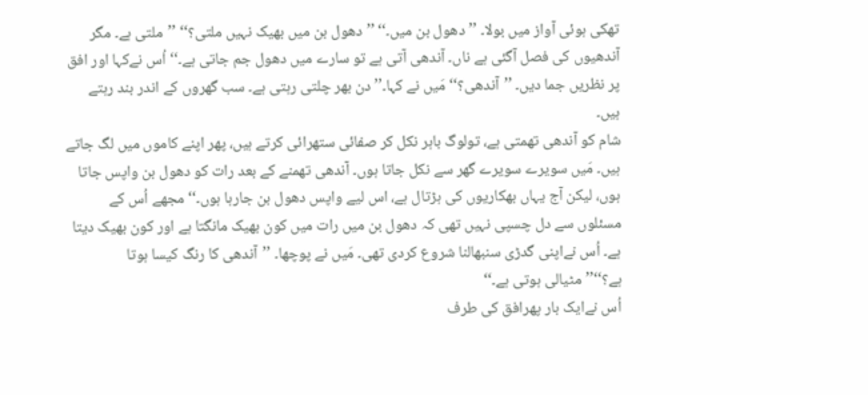تھکی ہوئی آواز میں بولا۔ ’’دھول بن میں۔‘‘ ’’دھول بن میں بھیک نہیں ملتی؟‘‘ ’’ملتی ہے۔ مگر آندھیوں کی فصل آگئی ہے ناں۔ آندھی آتی ہے تو سارے میں دھول جم جاتی ہے۔‘‘ اُس نےکہا اور افق پر نظریں جما دیں۔ ’’آندھی؟‘‘ مَیں نے کہا۔’’دن بھر چلتی رہتی ہے۔ سب گھروں کے اندر بند رہتے ہیں۔
شام کو آندھی تھمتی ہے، تولوگ باہر نکل کر صفائی ستھرائی کرتے ہیں، پھر اپنے کاموں میں لگ جاتے ہیں۔ مَیں سویرے سویرے گھر سے نکل جاتا ہوں۔ آندھی تھمنے کے بعد رات کو دھول بن واپس جاتا ہوں، لیکن آج یہاں بھکاریوں کی ہڑتال ہے، اس لیے واپس دھول بن جارہا ہوں۔‘‘مجھے اُس کے مسئلوں سے دل چسپی نہیں تھی کہ دھول بن میں رات میں کون بھیک مانگتا ہے اور کون بھیک دیتا ہے۔ اُس نےاپنی گدڑی سنبھالنا شروع کردی تھی۔ مَیں نے پوچھا۔ ’’آندھی کا رنگ کیسا ہوتا ہے؟‘‘’’مٹیالی ہوتی ہے۔‘‘
اُس نےایک بار پھرافق کی طرف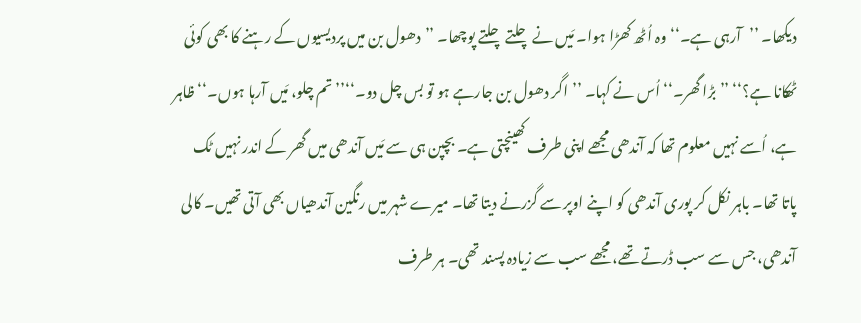دیکھا۔ ’’آرہی ہے۔‘‘وہ اُٹھ کھڑا ہوا۔ مَیں نے چلتے چلتے پوچھا۔ ’’دھول بن میں پردیسیوں کے رہنے کا بھی کوئی ٹھکانا ہے؟‘‘ ’’بڑا گھر۔‘‘ اُس نے کہا۔ ’’اگر دھول بن جارہے ہو تو بس چل دو۔‘‘’’تم چلو، مَیں آرہا ہوں۔‘‘ظاہر ہے، اُسے نہیں معلوم تھا کہ آندھی مجھے اپنی طرف کھینچتی ہے۔ بچپن ہی سے مَیں آندھی میں گھر کے اندر نہیں ٹک پاتا تھا۔ باہر نکل کر پوری آندھی کو اپنے اوپر سے گزرنے دیتا تھا۔ میرے شہر میں رنگین آندھیاں بھی آتی تھیں۔ کالی آندھی، جس سے سب ڈرتے تھے، مجھے سب سے زیادہ پسند تھی۔ ہر طرف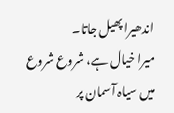اندھیرا پھیل جاتا۔
میرا خیال ہے، شروع شروع میں سیاہ آسمان پر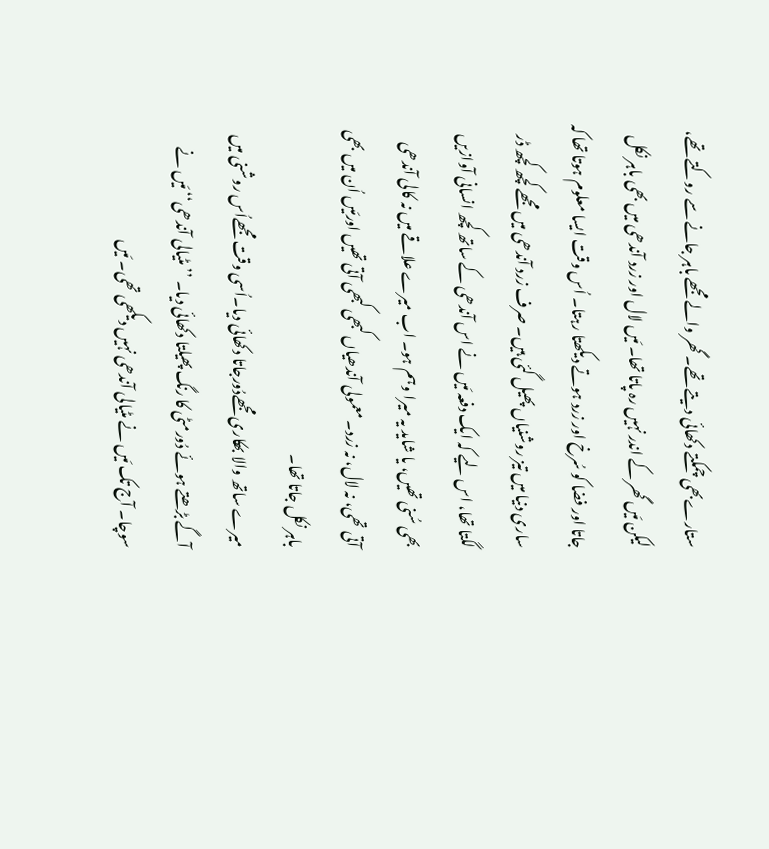ستارےبھی چمکتے دکھائی دیتے تھے۔ گھر والے مجھے باہر جانے سے روکتے تھے، لیکن مَیں گھر کے اندر نہیں رہ پاتا تھا۔ مَیں لال اور زرد آندھی میں بھی باہر نکل جاتا اور فضا کو سُرخ اور زرد ہوتے دیکھتا رہتا۔ اُس وقت ایسا معلوم ہوتا تھا کہ ساری دنیا میں تیز روشنیاں پھیل گئی ہیں۔ صرف زرد آندھی میں مجھے کچھ کچھ ڈر لگتا تھا، اس لیے کہ ایک دفعہ مَیں نے اس آندھی کے ساتھ کچھ انسانی آوازیں بھی سُنی تھیں، یا شاید یہ میرا وہم ہو۔ اب میرے علاقے میں نہ کالی آندھی آتی تھی، نہ لال، نہ زرد۔ معمولی آندھیاں کبھی کبھی آتی تھیں اورمَیں اُن میں بھی باہر نکل جاتا تھا۔
میرے ساتھ والا بھکاری مجھےدُورجاتا دکھائی دیا۔اُسی وقت مجھےاُس روشنی میں آگے بڑھتے ہوئے دُورمٹی کا رنگ پھیلتا دکھائی دیا۔ ’’مٹیالی آندھی‘‘ مَیں نے سوچا۔ آج تک مَیں نے مٹیالی آندھی نہیں دیکھی تھی۔ مَیں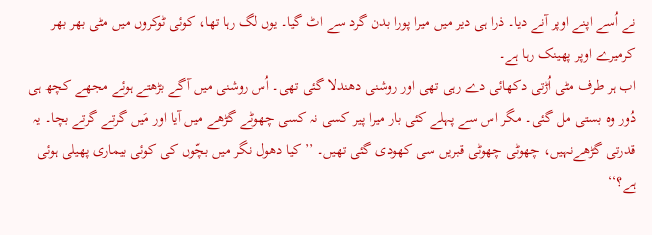نے اُسے اپنے اوپر آنے دیا۔ ذرا ہی دیر میں میرا پورا بدن گرد سے اٹ گیا۔ یوں لگ رہا تھا، کوئی ٹوکروں میں مٹی بھر بھر کرمیرے اوپر پھینک رہا ہے۔
اب ہر طرف مٹی اُڑتی دکھائی دے رہی تھی اور روشنی دھندلا گئی تھی۔ اُس روشنی میں آگے بڑھتے ہوئے مجھے کچھ ہی دُور وہ بستی مل گئی۔ مگر اس سے پہلے کئی بار میرا پیر کسی نہ کسی چھوٹے گڑھے میں آیا اور مَیں گرتے گرتے بچا۔ یہ قدرتی گڑھےنہیں، چھوٹی چھوٹی قبریں سی کھودی گئی تھیں۔ ’’کیا دھول نگر میں بچّوں کی کوئی بیماری پھیلی ہوئی ہے؟‘‘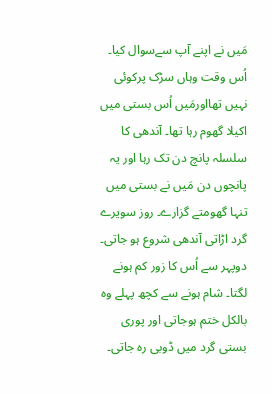مَیں نے اپنے آپ سےسوال کیا۔ اُس وقت وہاں سڑک پرکوئی نہیں تھااورمَیں اُس بستی میں اکیلا گھوم رہا تھا۔ آندھی کا سلسلہ پانچ دن تک رہا اور یہ پانچوں دن مَیں نے بستی میں تنہا گھومتے گزارے۔ روز سویرے گرد اڑاتی آندھی شروع ہو جاتی۔ دوپہر سے اُس کا زور کم ہونے لگتا۔ شام ہونے سے کچھ پہلے وہ بالکل ختم ہوجاتی اور پوری بستی گرد میں ڈوبی رہ جاتی۔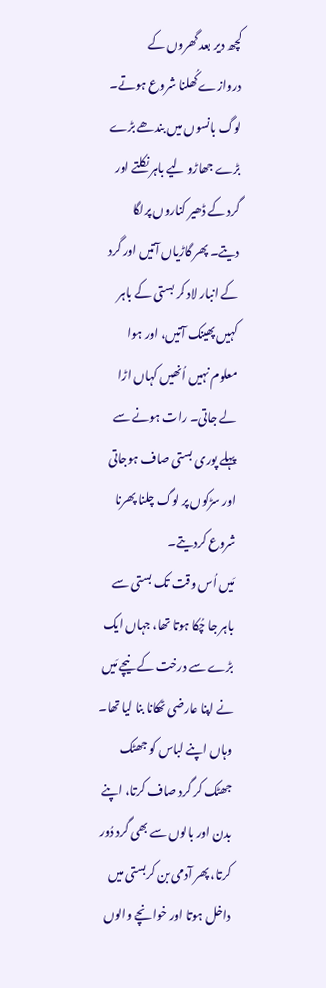کچھ دیر بعد گھروں کے دروازے کُھلنا شروع ہوتے۔ لوگ بانسوں میں بندھے بڑے بڑے جھاڑو لیے باہر نکلتے اور گرد کے ڈھیر کناروں پرلگا دیتے۔ پھر گاڑیاں آتیں اور گرد کے انبار لاد کر بستی کے باہر کہیں پھینک آتیں، اور ہوا معلوم نہیں اُنھیں کہاں اڑا لے جاتی۔ رات ہونے سے پہلے پوری بستی صاف ہوجاتی اور سڑکوں پر لوگ چلنا پھرنا شروع کردیتے۔
مَیں اُس وقت تک بستی سے باہر جا چُکا ہوتا تھا، جہاں ایک بڑے سے درخت کے نیچے مَیں نے اپنا عارضی ٹھکانا بنا لیا تھا۔ وہاں اپنے لباس کو جھٹک جھٹک کر گرد صاف کرتا، اپنے بدن اور بالوں سے بھی گرد دُور کرتا، پھر آدمی بن کربستی میں داخل ہوتا اور خوانچے والوں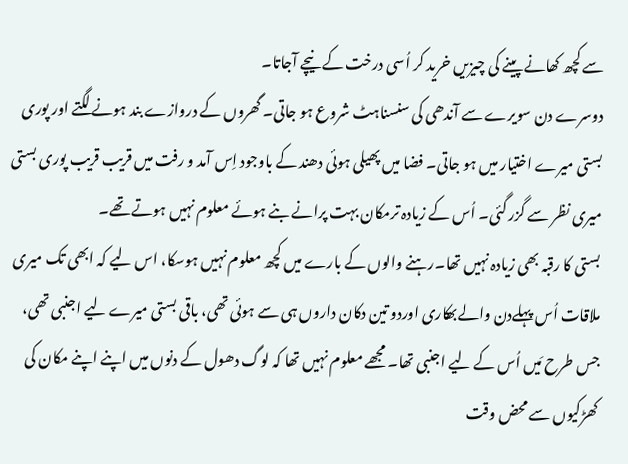سے کچھ کھانے پینے کی چیزیں خرید کر اُسی درخت کے نیچے آجاتا۔
دوسرے دن سویرے سے آندھی کی سنسناہٹ شروع ہو جاتی۔ گھروں کے دروازے بند ہونے لگتے اور پوری بستی میرے اختیار میں ہو جاتی۔ فضا میں پھیلی ہوئی دھند کے باوجود اِس آمد و رفت میں قریب قریب پوری بستی میری نظر سے گزر گئی۔ اُس کے زیادہ ترمکان بہت پرانے بنے ہوئے معلوم نہیں ہوتے تھے۔
بستی کا رقبہ بھی زیادہ نہیں تھا۔رہنے والوں کے بارے میں کچھ معلوم نہیں ہوسکا، اس لیے کہ ابھی تک میری ملاقات اُس پہلےدن والےبھکاری اوردو تین دکان داروں ہی سے ہوئی تھی، باقی بستی میرے لیے اجنبی تھی، جس طرح مَیں اُس کے لیے اجنبی تھا۔ مجھے معلوم نہیں تھا کہ لوگ دھول کے دنوں میں اپنے اپنے مکان کی کھڑکیوں سے محض وقت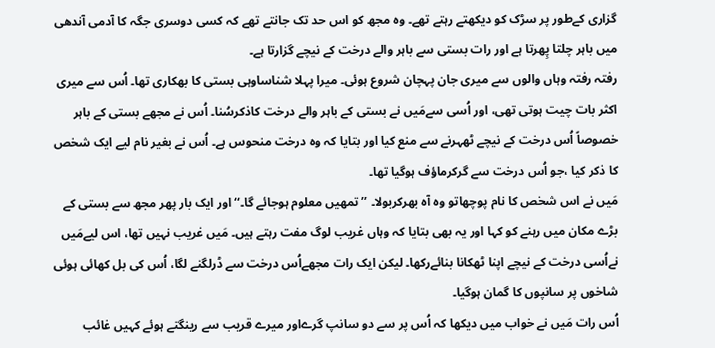گزاری کےطور پر سڑک کو دیکھتے رہتے تھے۔ وہ مجھ کو اس حد تک جانتے تھے کہ کسی دوسری جگہ کا آدمی آندھی میں باہر چلتا پِھرتا ہے اور رات بستی سے باہر والے درخت کے نیچے گزارتا ہے۔
رفتہ رفتہ وہاں والوں سے میری جان پہچان شروع ہوئی۔ میرا پہلا شناساوہی بستی کا بھکاری تھا۔ اُس سے میری اکثر بات چیت ہوتی تھی، اور اُسی سےمَیں نے بستی کے باہر والے درخت کاذکرسُنا۔ اُس نے مجھے بستی کے باہر خصوصاً اُس درخت کے نیچے ٹھہرنے سے منع کیا اور بتایا کہ وہ درخت منحوس ہے۔ اُس نے بغیر نام لیے ایک شخص کا ذکر کیا ،جو اُس درخت سے گرکرماؤف ہوگیا تھا۔
مَیں نے اس شخص کا نام پوچھاتو وہ آہ بھرکربولا۔ ’’تمھیں معلوم ہوجائے گا۔‘‘اور ایک بار پھر مجھ سے بستی کے بڑے مکان میں رہنے کو کہا اور یہ بھی بتایا کہ وہاں غریب لوگ مفت رہتے ہیں۔ مَیں غریب نہیں تھا، اس لیےمَیں نےاُسی درخت کے نیچے اپنا ٹھکانا بنائےرکھا۔ لیکن ایک رات مجھےاُس درخت سے ڈرلگنے لگا، اُس کی بل کھائی ہوئی شاخوں پر سانپوں کا گمان ہوگیا۔
اُس رات مَیں نے خواب میں دیکھا کہ اُس پر سے دو سانپ گرےاور میرے قریب سے رینگتے ہوئے کہیں غائب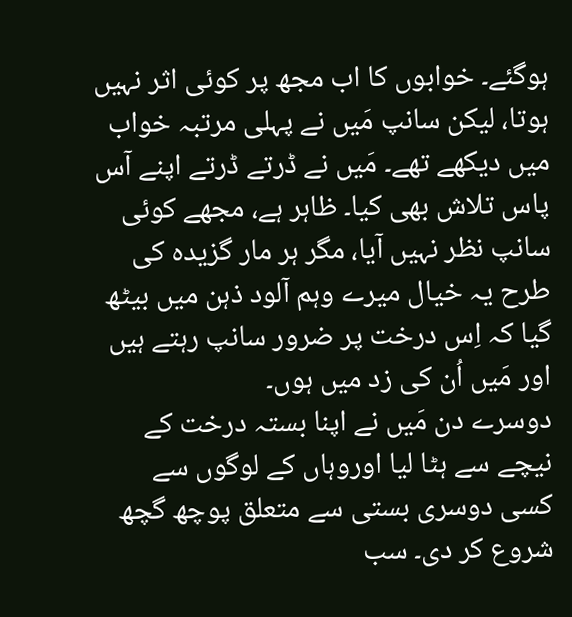ہوگئے۔ خوابوں کا اب مجھ پر کوئی اثر نہیں ہوتا، لیکن سانپ مَیں نے پہلی مرتبہ خواب میں دیکھے تھے۔ مَیں نے ڈرتے ڈرتے اپنے آس پاس تلاش بھی کیا۔ ظاہر ہے، مجھے کوئی سانپ نظر نہیں آیا، مگر ہر مار گزیدہ کی طرح یہ خیال میرے وہم آلود ذہن میں بیٹھ گیا کہ اِس درخت پر ضرور سانپ رہتے ہیں اور مَیں اُن کی زد میں ہوں۔
دوسرے دن مَیں نے اپنا بستہ درخت کے نیچے سے ہٹا لیا اوروہاں کے لوگوں سے کسی دوسری بستی سے متعلق پوچھ گچھ شروع کر دی۔ سب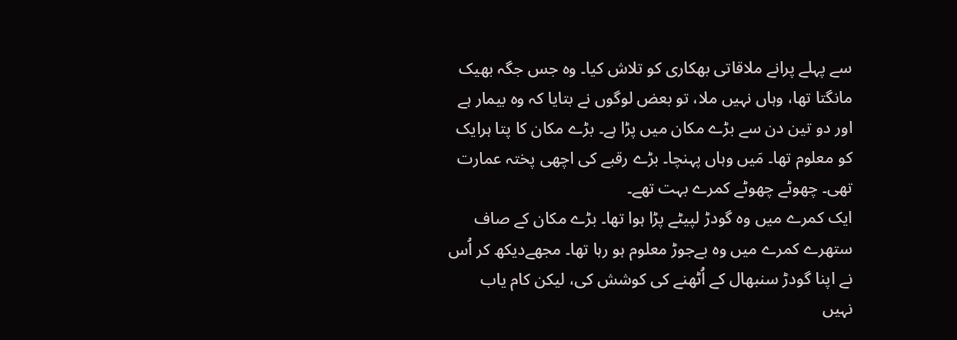سے پہلے پرانے ملاقاتی بھکاری کو تلاش کیا۔ وہ جس جگہ بھیک مانگتا تھا، وہاں نہیں ملا، تو بعض لوگوں نے بتایا کہ وہ بیمار ہے اور دو تین دن سے بڑے مکان میں پڑا ہے۔ بڑے مکان کا پتا ہرایک کو معلوم تھا۔ مَیں وہاں پہنچا۔ بڑے رقبے کی اچھی پختہ عمارت تھی۔ چھوٹے چھوٹے کمرے بہت تھے۔
ایک کمرے میں وہ گودڑ لپیٹے پڑا ہوا تھا۔ بڑے مکان کے صاف ستھرے کمرے میں وہ بےجوڑ معلوم ہو رہا تھا۔ مجھےدیکھ کر اُس نے اپنا گودڑ سنبھال کے اُٹھنے کی کوشش کی، لیکن کام یاب نہیں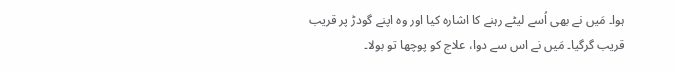ہوا۔ مَیں نے بھی اُسے لیٹے رہنے کا اشارہ کیا اور وہ اپنے گودڑ پر قریب قریب گرگیا۔ مَیں نے اس سے دوا، علاج کو پوچھا تو بولا۔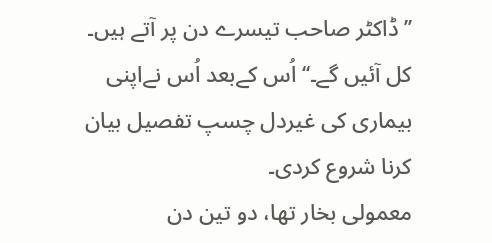’’ڈاکٹر صاحب تیسرے دن پر آتے ہیں۔ کل آئیں گے۔‘‘ اُس کےبعد اُس نےاپنی بیماری کی غیردل چسپ تفصیل بیان کرنا شروع کردی۔
معمولی بخار تھا، دو تین دن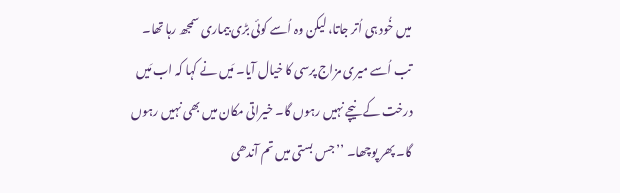میں خُود ہی اُتر جاتا، لیکن وہ اُسے کوئی بڑی بیماری سمجھ رہا تھا۔ تب اُسے میری مزاج پرسی کا خیال آیا۔ مَیں نے کہا کہ اب مَیں درخت کے نیچے نہیں رہوں گا۔ خیراتی مکان میں بھی نہیں رہوں گا۔ پھر پوچھا۔ ’’جس بستی میں تم آندھی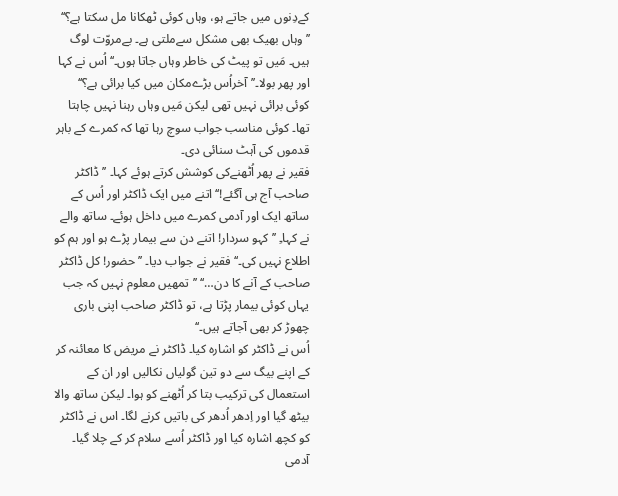کےدِنوں میں جاتے ہو، وہاں کوئی ٹھکانا مل سکتا ہے؟‘‘ ’’وہاں بھیک بھی مشکل سےملتی ہے۔ بےمروّت لوگ ہیں۔ مَیں تو پیٹ کی خاطر وہاں جاتا ہوں۔‘‘اُس نے کہا اور پھر بولا۔’’آخراُس بڑےمکان میں کیا برائی ہے؟‘‘ کوئی برائی نہیں تھی لیکن مَیں وہاں رہنا نہیں چاہتا تھا۔ کوئی مناسب جواب سوچ رہا تھا کہ کمرے کے باہر قدموں کی آہٹ سنائی دی۔
فقیر نے پھر اُٹھنےکی کوشش کرتے ہوئے کہا۔ ’’ڈاکٹر صاحب آج ہی آگئے!‘‘ اتنے میں ایک ڈاکٹر اور اُس کے ساتھ ایک اور آدمی کمرے میں داخل ہوئے۔ ساتھ والے نے کہا۔ِ ’’کہو سردار! اتنے دن سے بیمار پڑے ہو اور ہم کو اطلاع نہیں کی۔‘‘ فقیر نے جواب دیا۔ ’’حضور! کل ڈاکٹر صاحب کے آنے کا دن…‘‘ ’’تمھیں معلوم نہیں کہ جب یہاں کوئی بیمار پڑتا ہے، تو ڈاکٹر صاحب اپنی باری چھوڑ کر بھی آجاتے ہیں۔‘‘
اُس نے ڈاکٹر کو اشارہ کیا۔ ڈاکٹر نے مریض کا معائنہ کر کے اپنے بیگ سے دو تین گولیاں نکالیں اور ان کے استعمال کی ترکیب بتا کر اُٹھنے کو ہوا۔ لیکن ساتھ والا بیٹھ گیا اور اِدھر اُدھر کی باتیں کرنے لگا۔ اس نے ڈاکٹر کو کچھ اشارہ کیا اور ڈاکٹر اُسے سلام کر کے چلا گیا۔ آدمی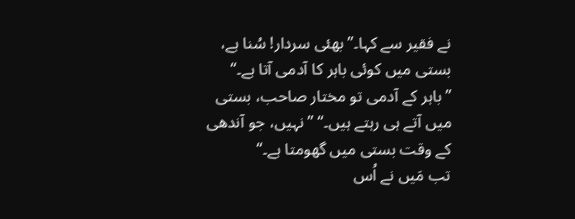نے فقیر سے کہا۔’’بھئی سردار! سُنا ہے، بستی میں کوئی باہر کا آدمی آتا ہے۔‘‘ ’’باہر کے آدمی تو مختار صاحب، بستی میں آتے ہی رہتے ہیں۔‘‘ ’’نہیں، جو آندھی کے وقت بستی میں گھومتا ہے۔‘‘
تب مَیں نے اُس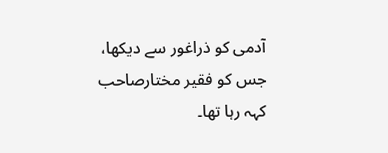آدمی کو ذراغور سے دیکھا، جس کو فقیر مختارصاحب کہہ رہا تھا۔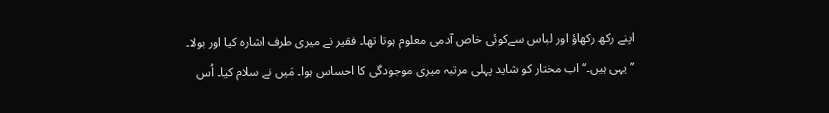اپنے رکھ رکھاؤ اور لباس سےکوئی خاص آدمی معلوم ہوتا تھا۔ فقیر نے میری طرف اشارہ کیا اور بولا۔ ’’یہی ہیں۔‘‘اب مختار کو شاید پہلی مرتبہ میری موجودگی کا احساس ہوا۔ مَیں نے سلام کیا۔ اُس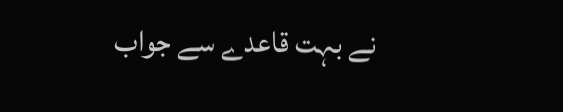نے بہت قاعدے سے جواب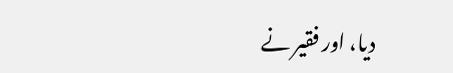دیا، اور فقیر نے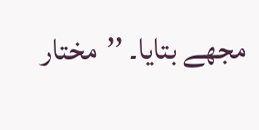مجھے بتایا۔ ’’مختار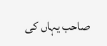صاحب یہاں کی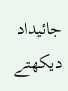جائیداد دیکھتے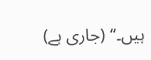ہیں۔‘‘ (جاری ہے)